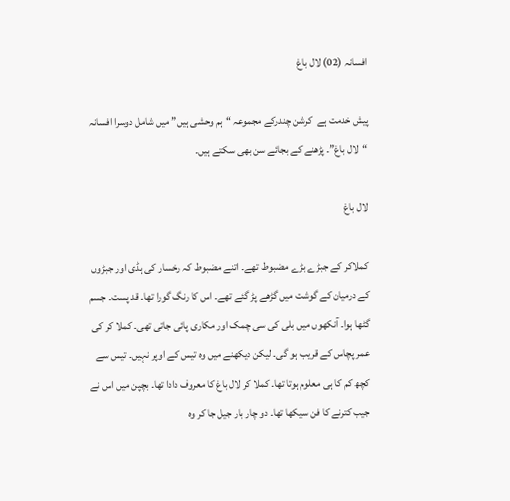افسانہ (02) لال باغ

پیش خدمت ہے  کرشن چندرکے مجموعہ “ہم وحشی ہیں” میں شامل دوسرا افسانہ “لال باغ”۔ پڑھنے کے بجائے سن بھی سکتے ہیں۔

لال باغ

کملاکر کے جبڑے بڑے مضبوط تھے۔ اتنے مضبوط کہ رخسار کی ہڈی اور جبڑوں کے درمیان کے گوشت میں گڑھے پڑ گئے تھے۔ اس کا رنگ گورا تھا۔ قد پست۔ جسم گٹھا ہوا۔ آنکھوں میں بلی کی سی چمک اور مکاری پائی جاتی تھی۔ کملا کر کی عمر پچاس کے قریب ہو گی۔ لیکن دیکھنے میں وہ تیس کے اوپر نہیں۔ تیس سے کچھ کم کا ہی معلوم ہوتا تھا۔ کملا کر لال باغ کا معروف دادا تھا۔ بچپن میں اس نے جیب کترنے کا فن سیکھا تھا۔ دو چار بار جیل جا کر وہ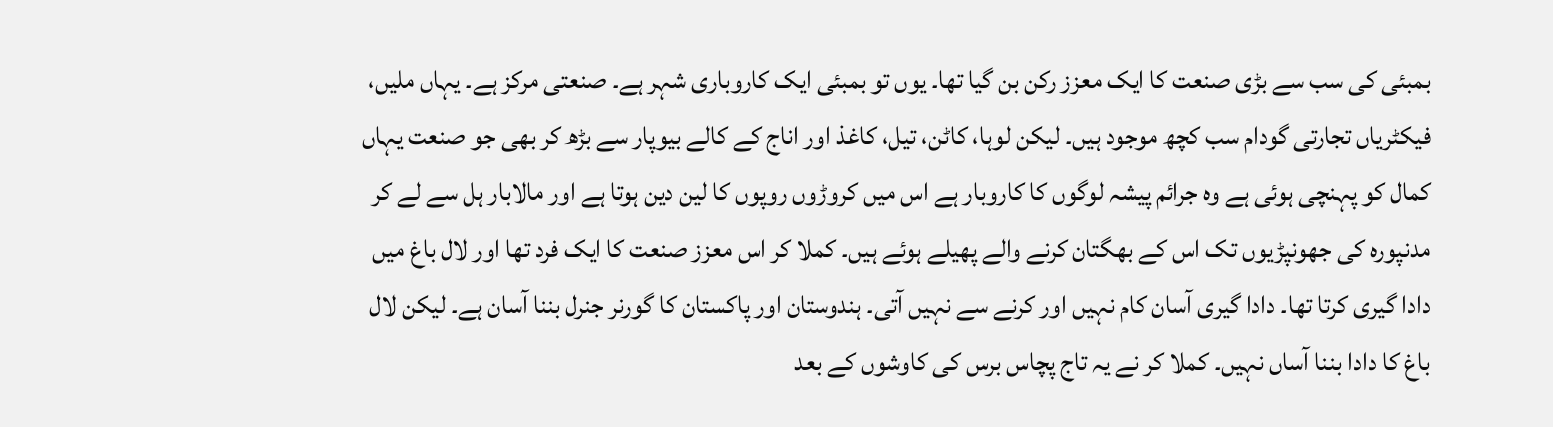بمبئی کی سب سے بڑی صنعت کا ایک معزز رکن بن گیا تھا۔ یوں تو بمبئی ایک کاروباری شہر ہے۔ صنعتی مرکز ہے۔ یہاں ملیں، فیکٹریاں تجارتی گودام سب کچھ موجود ہیں۔ لیکن لوہا، کاٹن، تیل، کاغذ اور اناج کے کالے بیوپار سے بڑھ کر بھی جو صنعت یہاں کمال کو پہنچی ہوئی ہے وہ جرائم پیشہ لوگوں کا کاروبار ہے اس میں کروڑوں روپوں کا لین دین ہوتا ہے اور مالابار ہل سے لے کر مدنپورہ کی جھونپڑیوں تک اس کے بھگتان کرنے والے پھیلے ہوئے ہیں۔ کملا کر اس معزز صنعت کا ایک فرد تھا اور لال باغ میں دادا گیری کرتا تھا۔ دادا گیری آسان کام نہیں اور کرنے سے نہیں آتی۔ ہندوستان اور پاکستان کا گورنر جنرل بننا آسان ہے۔ لیکن لال باغ کا دادا بننا آساں نہیں۔ کملا کر نے یہ تاج پچاس برس کی کاوشوں کے بعد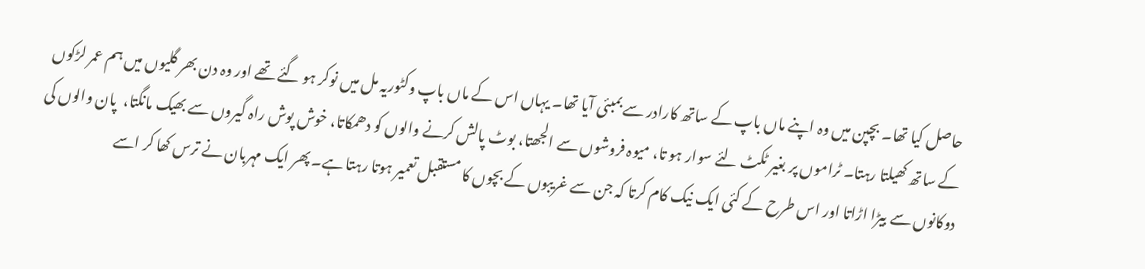حاصل کیا تھا۔ بچپن میں وہ اپنے ماں باپ کے ساتھ کارادر سے بمبئی آیا تھا۔ یہاں اس کے ماں باپ وکٹوریہ مل میں نوکر ہو گئے تھے اور وہ دن بھر گلیوں میں ہم عمر لڑکوں کے ساتھ کھیلتا رہتا۔ ٹراموں پر بغیر ٹکٹ لئے سوار ہو تا، میوہ فروشوں سے الجھتا، بوٹ پالش کرنے والوں کو دھمکاتا، خوش پوش راہ گیروں سے بھیک مانگتا،  پان والوں کی دوکانوں سے بیڑا اڑاتا اور اس طرح کے کئی ایک نیک کام کرتا کہ جن سے غریبوں کے بچوں کا مستقبل تعمیر ہوتا رہتا ہے۔ پھر ایک مہربان نے ترس کھا کر اسے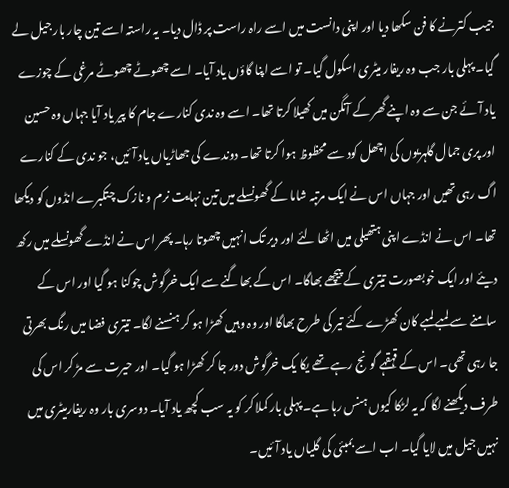جیب کترنے کا فن سکھا دیا اور اپنی دانست میں اسے راہ راست پر ڈال دیا۔ یہ راستہ اسے تین چار بار جیل لے گیا۔ پہلی بار جب وہ ریفار میٹری اسکول گیا۔ تو اسے اپنا گاؤں یاد آیا۔ اسے چھوٹے چھوٹے مرغی کے چوزے یاد آئے جن سے وہ اپنے گھر کے آنگن میں کھیلا کرتا تھا۔ اسے وہ ندی کنارے جام کا پیر یاد آیا جہاں وہ حسین اور پری جمال گلہریوں کی اچھل کود سے محظوظ ہوا کرتا تھا۔ دوندے کی جھاڑیاں یاد آئیں، جو ندی کے کنارے اگ رہی تھیں اور جہاں اس نے ایک مرتبہ شاما کے گھونسلے میں تین نہایت نرم و نازک چتکبرے انڈوں کو دیکھا تھا۔ اس نے انڈے اپنی ہتھیلی میں اٹھا لئے اور دیر تک انہیں چھوتا رہا۔ پھر اس نے انڈے گھونسلے میں رکھ دیئے اور ایک خوبصورت تیتری کے پیچھے بھاگا۔ اس کے بھاگنے سے ایک خرگوش چوکنا ہو گیا اور اس کے سامنے سے لمبے لمبے کان کھڑے کئے تیر کی طرح بھاگا اور وہ وہیں کھڑا ہو کر ہنسنے لگا۔ تیتری فضا میں رنگ بھرتی جا رہی تھی۔ اس کے قہقہے گونج رہے تھے یکا یک خرگوش دور جا کر کھڑا ہو گیا۔ اور حیرت سے مڑ کر اس کی طرف دیکھنے لگا کہ یہ لڑکا کیوں ہنس رہا ہے۔ پہلی بار کملا کر کو یہ سب کچھ یاد آیا۔ دوسری بار وہ ریفارمیٹری میں نہیں جیل میں لایا گیا۔ اب اسے بمبئی کی گلیاں یاد آئیں۔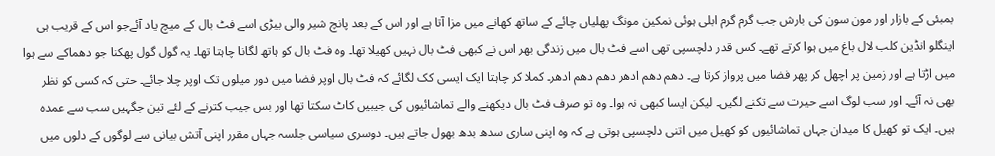بمبئی کے بازار اور مون سون کی بارش جب گرم گرم ابلی ہوئی نمکین مونگ پھلیاں چائے کے ساتھ کھانے میں مزا آتا ہے اور اس کے بعد پانچ شیر والی بیڑی اسے فٹ بال کے میچ یاد آئےجو اس کے قریب ہی اینگلو انڈین کلب لال باغ میں ہوا کرتے تھے۔ کس قدر دلچسپی تھی اسے فٹ بال میں زندگی بھر اس نے کبھی فٹ بال نہیں کھیلا تھا۔ وہ فٹ بال کو ہاتھ لگانا چاہتا تھا۔ یہ گول گول پھکنا جو دھماکے سے ہوا میں اڑتا ہے اور زمین پر اچھل کر پھر فضا میں پرواز کرتا ہے۔ دھم دھم ادھر دهم دهم ادھر۔ کملا کر چاہتا ایک ایسی کک لگائے کہ فٹ بال اوپر فضا میں دور میلوں تک اوپر چلا جائے۔ حتی کہ کسی کو نظر بھی نہ آئے۔ اور سب لوگ اسے حیرت سے تکنے لگیں۔ لیکن ایسا کبھی نہ ہوا۔ وہ تو صرف فٹ بال دیکھنے والے تماشائیوں کی جیبیں کاٹ سکتا تھا اور بس جیب کترنے کے لئے تین جگہیں سب سے عمدہ ہیں۔ ایک تو کھیل کا میدان جہاں تماشائیوں کو کھیل میں اتنی دلچسپی ہوتی ہے کہ وہ اپنی ساری سدھ بدھ بھول جاتے ہیں۔ دوسری سیاسی جلسہ جہاں مقرر اپنی آتش بیانی سے لوگوں کے دلوں میں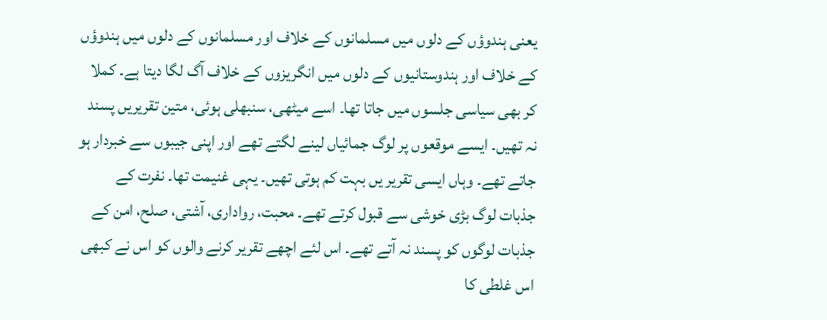یعنی ہندوؤں کے دلوں میں مسلمانوں کے خلاف اور مسلمانوں کے دلوں میں ہندوؤں کے خلاف اور ہندوستانیوں کے دلوں میں انگریزوں کے خلاف آگ لگا دیتا ہے۔ کملا کر بھی سیاسی جلسوں میں جاتا تھا۔ اسے میٹھی، سنبھلی ہوئی، متین تقریریں پسند نہ تھیں۔ ایسے موقعوں پر لوگ جمائیاں لینے لگتے تھے اور اپنی جیبوں سے خبردار ہو جاتے تھے۔ وہاں ایسی تقریر یں بہت کم ہوتی تھیں۔ یہی غنیمت تھا۔ نفرت کے جذبات لوگ بڑی خوشی سے قبول کرتے تھے۔ محبت، رواداری، آشتی، صلح، امن کے جذبات لوگوں کو پسند نہ آتے تھے۔ اس لئے اچھے تقریر کرنے والوں کو اس نے کبھی اس غلطی کا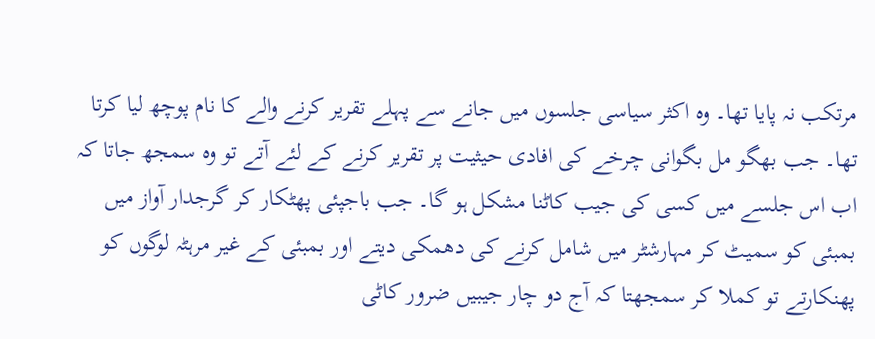مرتکب نہ پایا تھا۔ وہ اکثر سیاسی جلسوں میں جانے سے پہلے تقریر کرنے والے کا نام پوچھ لیا کرتا تھا۔ جب بھگو مل بگوانی چرخے کی افادی حیثیت پر تقریر کرنے کے لئے آتے تو وہ سمجھ جاتا کہ اب اس جلسے میں کسی کی جیب کاٹنا مشکل ہو گا۔ جب باجپئی پھٹکار کر گرجدار آواز میں بمبئی کو سمیٹ کر مہارشٹر میں شامل کرنے کی دھمکی دیتے اور بمبئی کے غیر مرہٹہ لوگوں کو پھنکارتے تو کملا کر سمجھتا کہ آج دو چار جیبیں ضرور کاٹی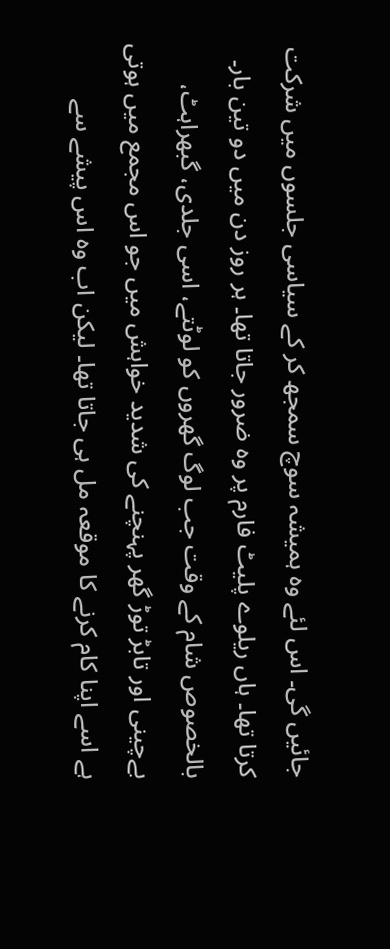جائیں گی۔ اس لئے وہ ہمیشہ سوچ سمجھ کر کے سیاسی جلسوں میں شرکت کرتا تھا۔ ہاں ریلوے پلیٹ فارم پر وہ ضرور جاتا تھا۔ ہر روز دن میں دو تین بار۔ بالخصوص شام کے وقت جب لوگ گھروں کو لوٹتے، اسی جلدی، گبھراہٹ، بےچینی اور تابڑ توڑ گھر پہنچنے کی شدید خواہش میں جو اس مجمع میں ہوتی ہے اسے اپنا کام کرنے کا موقعہ مل ہی جاتا تھا۔ لیکن اب وہ اس پیشے سے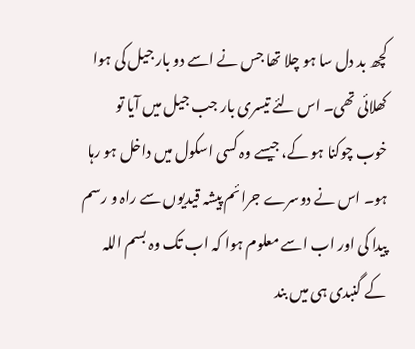کچھ بد دل سا ہو چلا تھا جس نے اسے دو بار جیل کی ہوا کھلائی تھی۔ اس لئے تیسری بار جب جیل میں آیا تو خوب چوکنا ہو کے، جیسے وہ کسی اسکول میں داخل ہو رہا ہو۔ اس نے دوسرے جرائم پیشہ قیدیوں سے راہ و رسم پیدا کی اور اب اسے معلوم ہوا کہ اب تک وہ بسم اللہ کے گنبدی ہی میں بند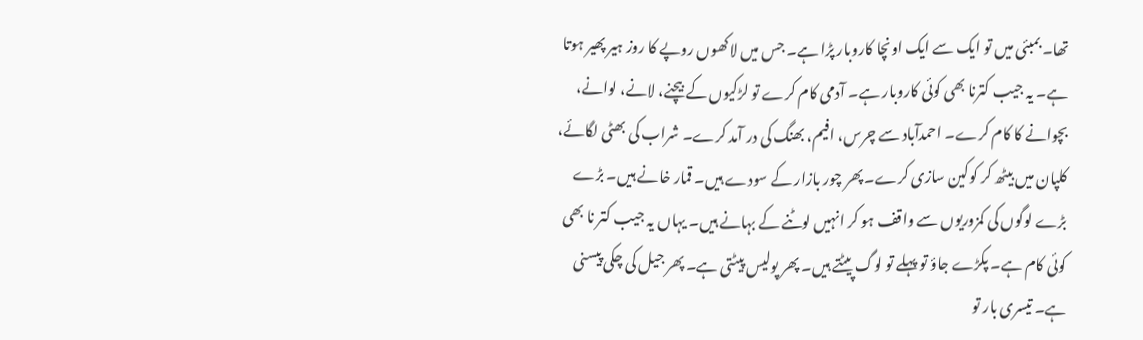تھا۔ بمبئی میں تو ایک سے ایک اونچا کاروبار پڑا ہے۔ جس میں لاکھوں روپے کا روز ہیر پھیر ہوتا ہے۔ یہ جیب کترنا بھی کوئی کاروبار ہے۔ آدمی کام کرے تو لڑکیوں کے بیچنے، لانے، لوانے، بچوانے کا کام کرے۔ احمدآباد سے چرس، افیم، بھنگ کی در آمد کرے۔ شراب کی بھٹی لگائے، کلپان میں بیٹھ کر کوکین سازی کرے۔ پھر چور بازار کے سودے ہیں۔ قمار خانے ہیں۔ بڑے بڑے لوگوں کی کمزوریوں سے واقف ہو کر انہیں لوٹنے کے بہانے ہیں۔ یہاں یہ جیب کتر نا بھی کوئی کام ہے۔ پکڑے جاؤ تو پہلے تو لوگ پیٹتے ہیں۔ پھر پولیس پیٹتی ہے۔ پھر جیل کی چکی پیسنی ہے۔ تیسری بار تو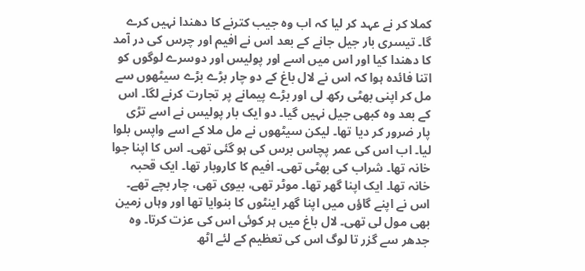کملا کر نے عہد کر لیا کہ اب وہ جیب کترنے کا دھندا نہیں کرے گا۔ تیسری بار جیل جانے کے بعد اس نے افیم اور چرس کی در آمد کا دھندا کیا اور اس میں اسے اور پولیس اور دوسرے لوگوں کو اتنا فائدہ ہوا کہ اس نے لال باغ کے دو چار بڑے بڑے سیٹھوں سے مل کر اپنی بھٹی رکھ لی اور بڑے پیمانے پر تجارت کرنے لگا۔ اس کے بعد وہ کبھی جیل نہیں گیا۔ دو ایک بار پولیس نے اسے تڑی پار ضرور کر دیا تھا۔ لیکن سیٹھوں نے مل ملا کے اسے واپس بلوا لیا۔ اب اس کی عمر پچاس برس کی ہو گئی تھی۔ اس کا اپنا جوا خانہ تھا۔ شراب کی بھٹی تھی۔ افیم کا کاروبار تھا۔ ایک قحبہ خانہ تھا۔ ایک اپنا گھر تھا۔ موٹر تھی، بیوی تھی، چار بچے تھے۔ اس نے اپنے گاؤں میں اپنا گھر اینٹوں کا بنوایا تھا اور وہاں زمین بھی مول لی تھی۔ لال باغ میں ہر کوئی اس کی عزت کرتا۔ وہ جدھر سے گزر تا لوگ اس کی تعظیم کے لئے اٹھ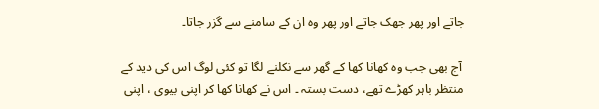جاتے اور پھر جھک جاتے اور پھر وہ ان کے سامنے سے گزر جاتا۔

 آج بھی جب وہ کھانا کھا کے گھر سے نکلنے لگا تو کئی لوگ اس کی دید کے منتظر باہر کھڑے تھے، دست بستہ ۔ اس نے کھانا کھا کر اپنی بیوی ، اپنی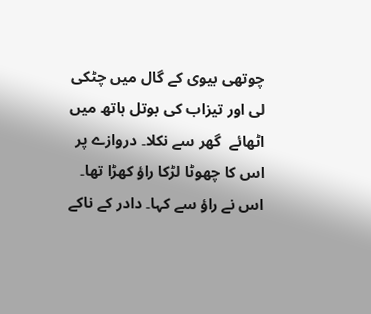چوتھی بیوی کے گال میں چٹکی لی اور تیزاب کی بوتل ہاتھ میں اٹھائے  گھر سے نکلا۔ دروازے پر اس کا چھوٹا لڑکا راؤ کھڑا تھا۔ اس نے راؤ سے کہا۔ دادر کے ناکے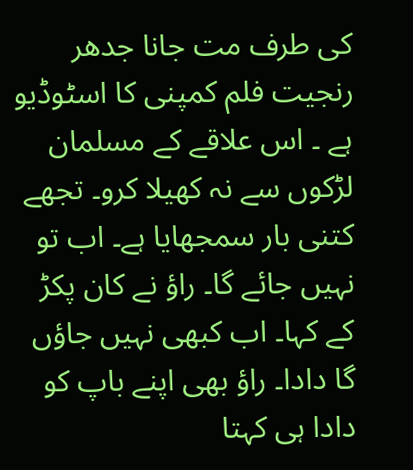کی طرف مت جانا جدهر رنجیت فلم کمپنی کا اسٹوڈیو ہے ۔ اس علاقے کے مسلمان لڑکوں سے نہ کھیلا کرو۔ تجھے کتنی بار سمجھایا ہے۔ اب تو نہیں جائے گا۔ راؤ نے کان پکڑ کے کہا۔ اب کبھی نہیں جاؤں گا دادا۔ راؤ بھی اپنے باپ کو دادا ہی کہتا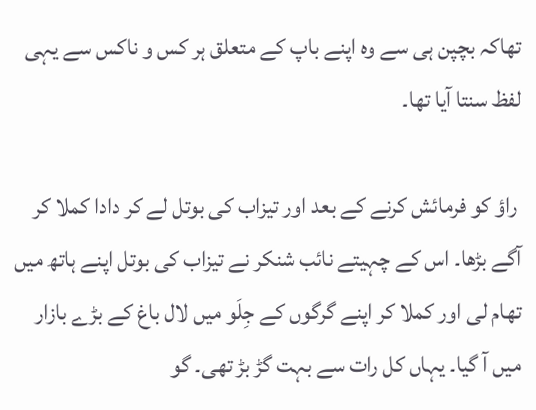تھاکہ بچپن ہی سے وہ اپنے باپ کے متعلق ہر کس و ناکس سے یہی لفظ سنتا آیا تھا۔

 راؤ کو فرمائش کرنے کے بعد اور تیزاب کی بوتل لے کر دادا کملا کر آگے بڑھا۔ اس کے چہیتے نائب شنکر نے تیزاب کی بوتل اپنے ہاتھ میں تھام لی اور کملا کر اپنے گرگوں کے جِلَو میں لال باغ کے بڑے بازار میں آ گیا۔ یہاں کل رات سے بہت گڑ بڑ تھی۔ گو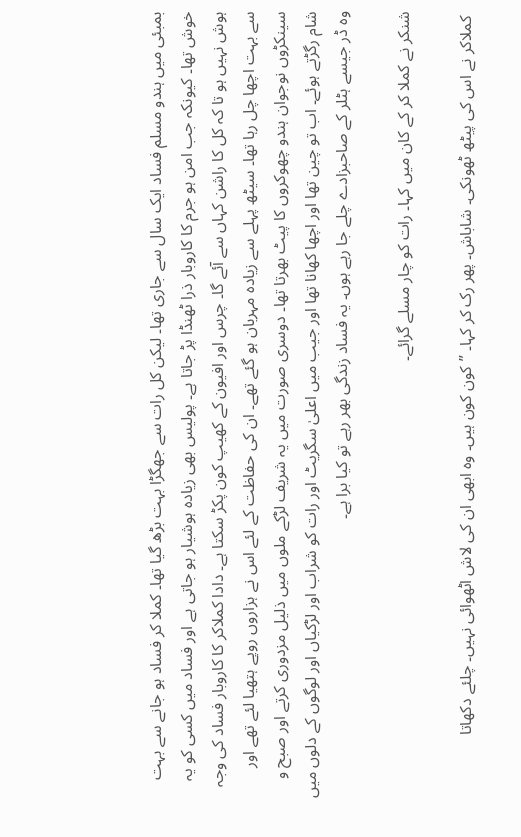بمبئی میں ہندو مسلم فساد ایک سال سے جاری تھا۔ لیکن کل رات سے جھگڑا بہت بڑھ گیا تھا۔ کملا کر فساد ہو جانے سے بہت خوش تھا۔ کیونکہ جب امن ہو جرم کا کاروبار ذرا ٹھنڈا پڑ جاتا ہے۔ پولیس بھی زیادہ ہوشیار ہو جاتی ہے اور فساد میں کسی کو یہ ہوش نہیں ہو تا کہ کل کا راشن کہاں سے آئے گا۔ چرس اور افیون کے کھیپ کون پکڑ سکتا ہے۔ دادا کملاکر کا کاروبار فساد کی وجہ سے بہت اچھا چل رہا تھا۔ سیٹھ پہلے سے زیادہ مہربان ہو گئے تھے۔ ان کی حفاظت کے لئے اس نے ہزاروں روپے ہتھیا لئے تھے اور سینکڑوں نوجوان ہندو چھوکروں کا پیٹ بھرتا تھا۔ دوسری صورت میں یہ شریف لڑکے ملوں میں ذلیل مزدوری کرتے اور صبح و شام رگڑتے ہوئے۔ اب تو چین تھا اور اچھا کھانا تھا اور جیب میں اعلیٰ سگریٹ اور رات کو شراب اور لڑکیاں اور لوگوں کے دلوں میں وہ ڈر جیسے ہٹلر کے صاحبزادے چلے جا رہے ہوں۔ یہ فساد زندگی بھر رہے تو کیا برا ہے۔

شنکر نے کملا کر کے کان میں کہا۔ رات کو چار مسلے گرائے۔

 کملاکر نے اس کی پیٹھ ٹھونکی۔ شاباش۔ پھر رک کر کہا۔ ”کون کون ہیں۔ وہ ابھی ان کی لاش اٹھوائی نہیں۔ چلئے دکھاتا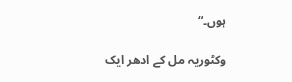ہوں۔“

وکٹوریہ مل کے ادھر ایک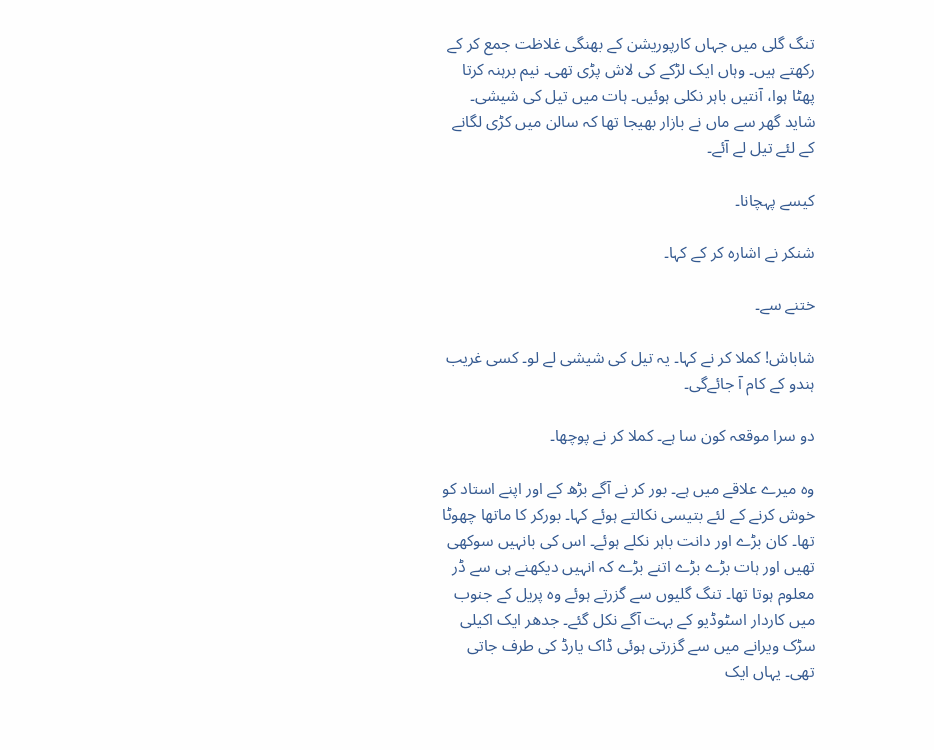تنگ گلی میں جہاں کارپوریشن کے بھنگی غلاظت جمع کر کے رکھتے ہیں۔ وہاں ایک لڑکے کی لاش پڑی تھی۔ نیم برہنہ کرتا پھٹا ہوا، آنتیں باہر نکلی ہوئیں۔ ہات میں تیل کی شیشی۔ شاید گھر سے ماں نے بازار بھیجا تھا کہ سالن میں کڑی لگانے کے لئے تیل لے آئے۔

کیسے پہچانا۔

شنکر نے اشارہ کر کے کہا۔

ختنے سے۔

شاباش! کملا کر نے کہا۔ یہ تیل کی شیشی لے لو۔ کسی غریب ہندو کے کام آ جائےگی۔

دو سرا موقعہ کون سا ہے۔ کملا کر نے پوچھا۔

وہ میرے علاقے میں ہے۔ بور کر نے آگے بڑھ کے اور اپنے استاد کو خوش کرنے کے لئے بتیسی نکالتے ہوئے کہا۔ بورکر کا ماتھا چھوٹا تھا۔ کان بڑے اور دانت باہر نکلے ہوئے۔ اس کی بانہیں سوکھی تھیں اور ہات بڑے بڑے اتنے بڑے کہ انہیں دیکھنے ہی سے ڈر معلوم ہوتا تھا۔ تنگ گلیوں سے گزرتے ہوئے وہ پریل کے جنوب میں کاردار اسٹوڈیو کے بہت آگے نکل گئے۔ جدھر ایک اکیلی سڑک ویرانے میں سے گزرتی ہوئی ڈاک یارڈ کی طرف جاتی تھی۔ یہاں ایک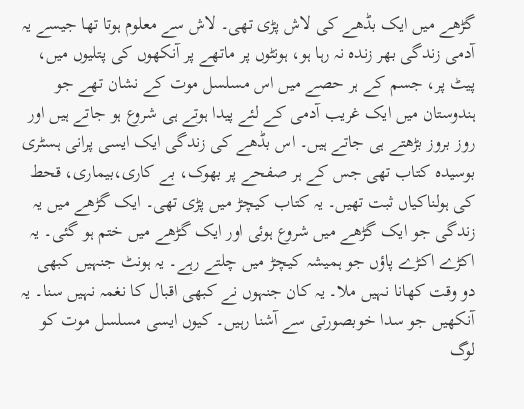گڑھے میں ایک بڈھے کی لاش پڑی تھی۔ لاش سے معلوم ہوتا تھا جیسے یہ آدمی زندگی بھر زندہ نہ رہا ہو، ہونٹوں پر ماتھے پر آنکھوں کی پتلیوں میں، پیٹ پر، جسم کے ہر حصے میں اس مسلسل موت کے نشان تھے جو ہندوستان میں ایک غریب آدمی کے لئے پیدا ہوتے ہی شروع ہو جاتے ہیں اور روز بروز بڑھتے ہی جاتے ہیں۔ اس بڈھے کی زندگی ایک ایسی پرانی ہسٹری بوسیدہ کتاب تھی جس کے ہر صفحے پر بھوک، بے کاری،بیماری، قحط کی ہولناکیاں ثبت تھیں۔ یہ کتاب کیچڑ میں پڑی تھی۔ ایک گڑھے میں یہ زندگی جو ایک گڑھے میں شروع ہوئی اور ایک گڑھے میں ختم ہو گئی۔ یہ اکڑے اکڑے پاؤں جو ہمیشہ کیچڑ میں چلتے رہے۔ یہ ہونٹ جنہیں کبھی دو وقت کھانا نہیں ملا۔ یہ کان جنہوں نے کبھی اقبال کا نغمہ نہیں سنا۔ یہ آنکھیں جو سدا خوبصورتی سے آشنا رہیں۔ کیوں ایسی مسلسل موت کو لوگ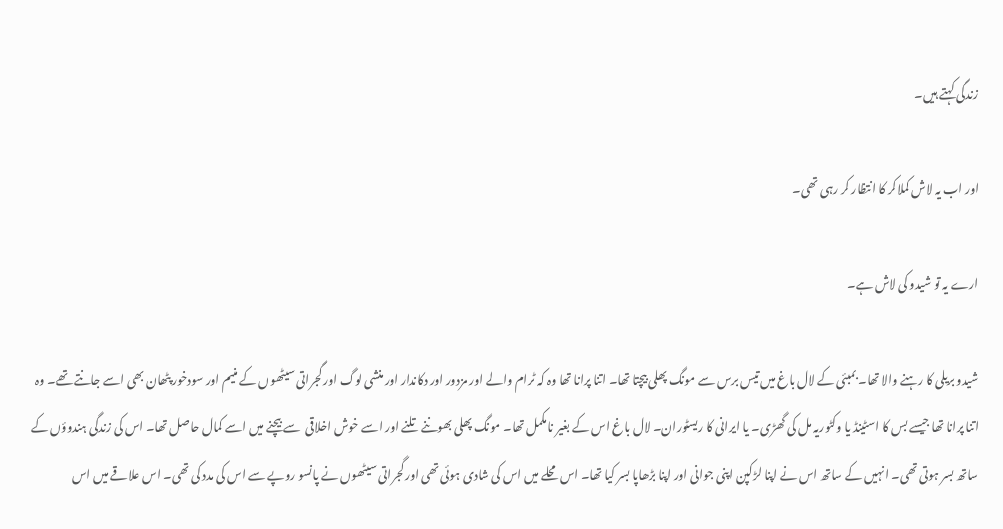زندگی کہتے ہیں۔

اور اب یہ لاش کملاکر کا انتظار کر رہی تھی۔

ارے یہ تو شیدو کی لاش ہے۔

شیدو بریلی کا رہنے والا تھا۔ بمبئی کے لال باغ میں تیس برس سے مونگ پھلی بیچتا تھا۔ اتنا پرانا تھا وہ کہ ٹرام والے اور مزدور اور دکاندار اور منشی لوگ اور گجراتی سیٹھوں کے منیم اور سودخور پٹھان بھی اسے جانتے تھے۔ وہ اتنا پرانا تھا جیسے بس کا اسٹینڈ یا وکٹوریہ مل کی گھڑی۔ یا ایرانی کا ریسٹوران۔ لال باغ اس کے بغیر نامکمل تھا۔ مونگ پھلی بھوننے تلنے اور اسے خوش اخلاقی  سے بیچنے میں اسے کمال حاصل تھا۔ اس کی زندگی ہندوؤں کے ساتھ بسر ہوتی تھی۔ انہیں کے ساتھ اس نے اپنا لڑکپن اپنی جوانی اور اپنا بڑھاپا بسر کیا تھا۔ اس محلے میں اس کی شادی ہوئی تھی اور گجراتی سیٹھوں نے پانسو روپے سے اس کی مدد کی تھی۔ اس علاقے میں اس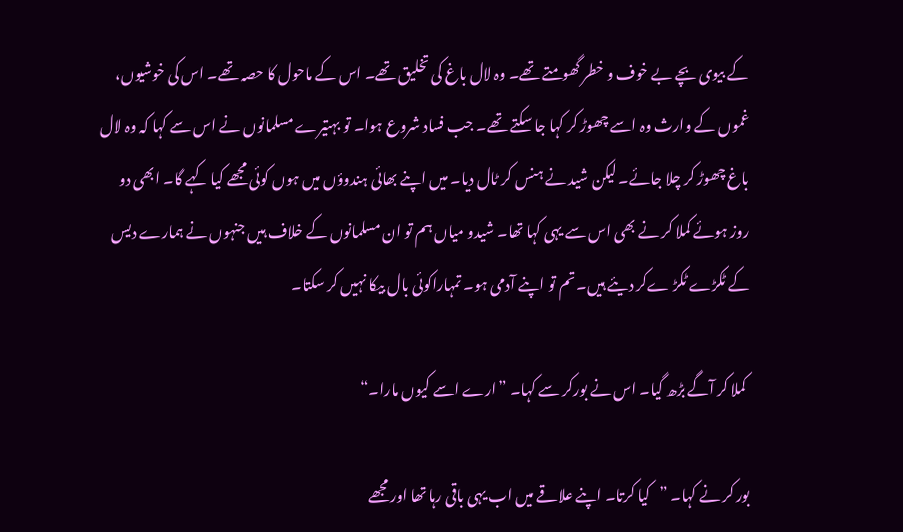کے بیوی بچے بے خوف و خطر گھومتے تھے۔ وہ لال باغ کی تخلیق تھے۔ اس کے ماحول کا حصہ تھے۔ اس کی خوشیوں، غموں کے وارث وہ اسے چھوڑ کر کہا جا سکتے تھے۔ جب فساد شروع ہوا۔ تو بہتیرے مسلمانوں نے اس سے کہا کہ وہ لال باغ چھوڑ کر چلا جائے۔ لیکن شید نے ہنس کر ٹال دیا۔ میں اپنے بھائی ہندوؤں میں ہوں کوئی مجھے کیا کہے گا۔ ابھی دو روز ہوئے کملا کر نے بھی اس سے یہی کہا تھا۔ شیدو میاں ہم تو ان مسلمانوں کے خلاف ہیں جنہوں نے ہمارے دیس کے ٹکڑے ٹکڑ ےکر دیئے ہیں۔ تم تو اپنے آدمی ہو۔ تمہاراکوئی بال بیکا نہیں کر سکتا۔

 کملا کر آگے بڑھ گیا۔ اس نے بورکر سے کہا۔ ”ارے اسے کیوں مارا۔“

بور کر نے کہا۔ ”کیا کرتا۔ اپنے علاقے میں اب یہی باقی رہا تھا اور مجھے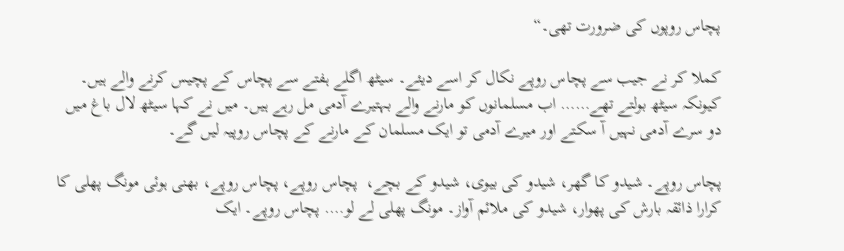پچاس روپوں کی ضرورت تھی۔“

کملا کر نے جیب سے پچاس روپے نکال کر اسے دیئے۔ سیٹھ اگلے ہفتے سے پچاس کے پچیس کرنے والے ہیں۔ کیونکہ سیٹھ بولتے تھے…… اب مسلمانوں کو مارنے والے بہتیرے آدمی مل رہے ہیں۔ میں نے کہا سیٹھ لال باغ میں دو سرے آدمی نہیں آ سکتے اور میرے آدمی تو ایک مسلمان کے مارنے کے پچاس روپیہ لیں گے۔

پچاس روپے۔ شیدو کا گھر، شیدو کی بیوی، شیدو کے بچے،  پچاس روپے، پچاس روپے، بھنی ہوئی مونگ پھلی کا کرارا ذائقہ بارش کی پھوار، شیدو کی ملائم آواز۔ مونگ پھلی لے لو…. پچاس روپے۔ ایک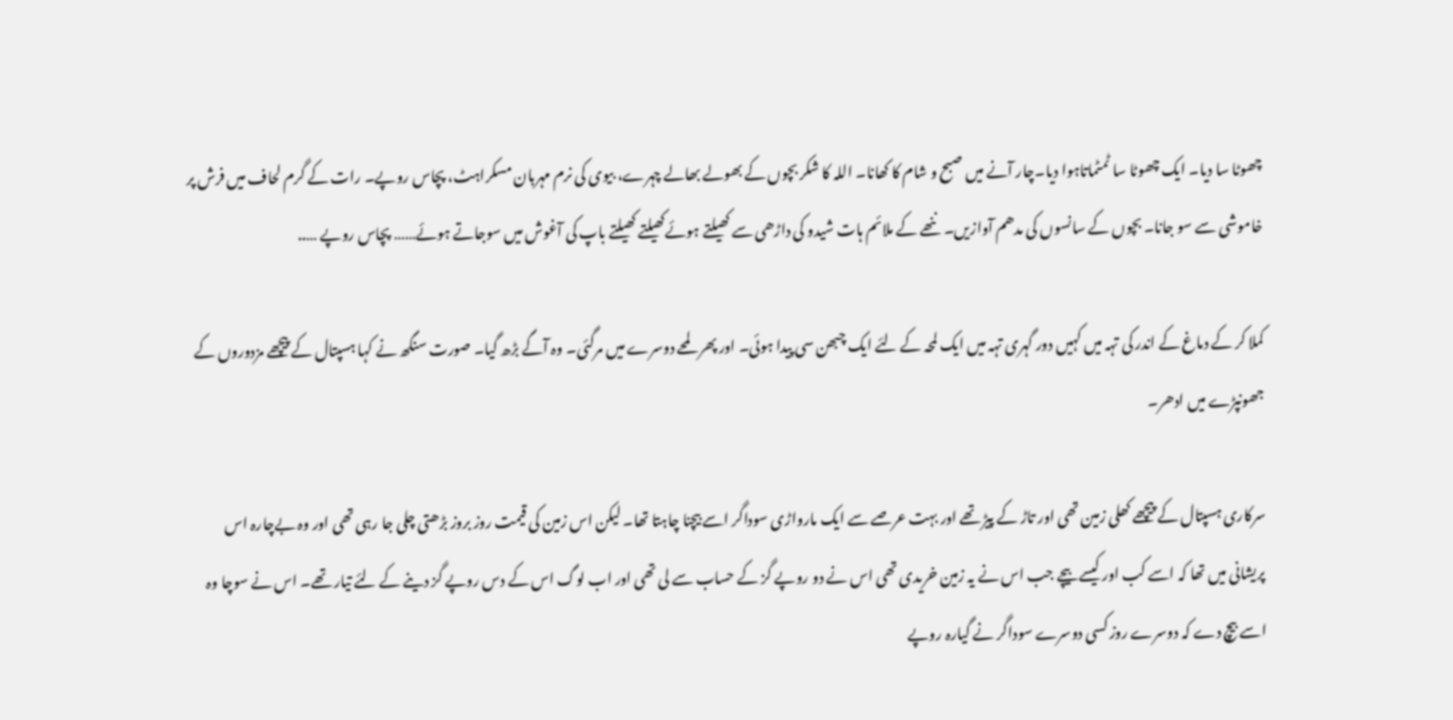چھوٹا سا دیا۔ ایک چھوٹا سا ٹمٹماتاہوا دیا۔چار آنے میں صبح و شام کا کھانا۔ اللہ کا شکر بچوں کے بھولے بھالے چہرے، بیوی کی نرم مہربان مسکراہٹ، پچاس روپے۔ رات کے گرم لحاف میں فرش پر خاموشی سے سو جانا۔ بچوں کے سانسوں کی مدھم آوازیں۔ ننھے کے ملائم ہات شیدو کی داڑھی سے کھیلتے ہوئےکھیلتے کھیلتے باپ کی آغوش میں سوجاتے ہوئے…… پچاس روپے …..

کملا کر کے دماغ کے اندر کی تہہ میں کہیں دور گہری تہہ میں ایک لمحہ کے لئے ایک چبھن سی پیدا ہوئی۔ اور پھر لمحے دوسرے میں مرگئی۔ وہ آگے بڑھ گیا۔ صورت سنگھ نے کہا ہسپتال کے پیچھے مزدوروں کے جھونپڑے میں ادھر۔

سرکاری ہسپتال کے پیچھے کھلی زمین تھی اور تاڑ کے پیڑ تھے اور بہت عرصے سے ایک مارواڑی سوداگر اسے بیچنا چاہتا تھا۔ لیکن اس زمین کی قیمت روز بروز بڑھتی چلی جا رہی تھی اور وہ بےچارہ اس پریشانی میں تھا کہ اسے کب اور کیسے بیچے جب اس نے یہ زمین خریدی تھی اس نے دو روپے گز کے حساب سے لی تھی اور اب لوگ اس کے دس روپے گز دینے کے لئے تیار تھے۔ اس نے سوچا وہ اسے بیچ دے کہ دوسرے روز کسی دوسرے سوداگر نے گیارہ روپے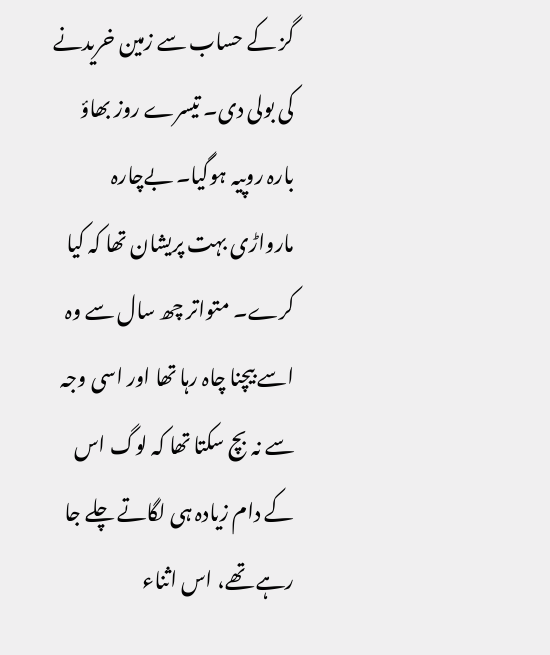گز کے حساب سے زمین خریدنے کی بولی دی۔ تیسرے روز بھاؤ بارہ روپیہ ہوگیا۔ بےچارہ مارواڑی بہت پریشان تھا کہ کیا کرے۔ متواتر چھ سال سے وہ اسے بیچنا چاہ رہا تھا اور اسی وجہ سے نہ بچ سکتا تھا کہ لوگ اس کے دام زیادہ ہی لگاتے چلے جا رہے تھے، اس اثناء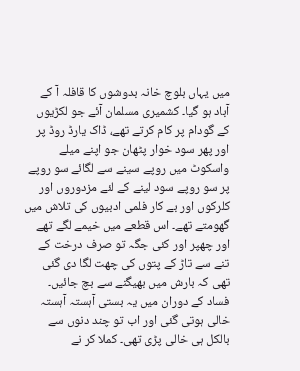میں یہاں بلوچ خانہ بدوشوں کا قافلہ آ کے آباد ہو گیا۔ کشمیری مسلمان آئے جو لکڑیوں کے گودام پر کام کرتے تھے، ڈاک یارڈ روڈ پر اور پھر سود خوار پٹھان جو اپنے میلے واسکوٹ میں روپے سینے سے لگائے سو روپے پر سو روپے سود لینے کے لئے مزدوروں اور کلرکوں اور بے کار فلمی ادبیوں کی تلاش میں گھومتے تھے۔ اس قطعے میں خیمے لگے تھے اور چھپر اور کئی جگہ تو صرف درخت کے تنے سے تاڑ کے پتوں کی چھت لگا دی گئی تھی کہ بارش میں بھیگنے سے بچ جائیں۔ فساد کے دوران میں یہ بستی آہستہ آہستہ خالی ہوتی گئی اور اب تو چند دنوں سے بالکل ہی خالی پڑی تھی۔ کملا کر نے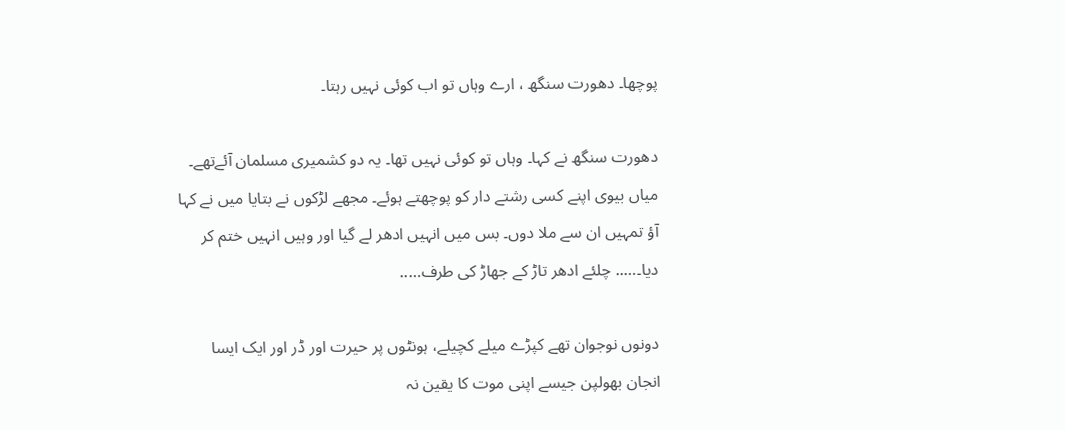پوچھا۔ دھورت سنگھ ، ارے وہاں تو اب کوئی نہیں رہتا۔

دھورت سنگھ نے کہا۔ وہاں تو کوئی نہیں تھا۔ یہ دو کشمیری مسلمان آئےتھے۔ میاں بیوی اپنے کسی رشتے دار کو پوچھتے ہوئے۔ مجھے لڑکوں نے بتایا میں نے کہا آؤ تمہیں ان سے ملا دوں۔ بس میں انہیں ادھر لے گیا اور وہیں انہیں ختم کر دیا۔….. چلئے ادھر تاڑ کے جھاڑ کی طرف…..

دونوں نوجوان تھے کپڑے میلے کچیلے، ہونٹوں پر حیرت اور ڈر اور ایک ایسا انجان بھولپن جیسے اپنی موت کا یقین نہ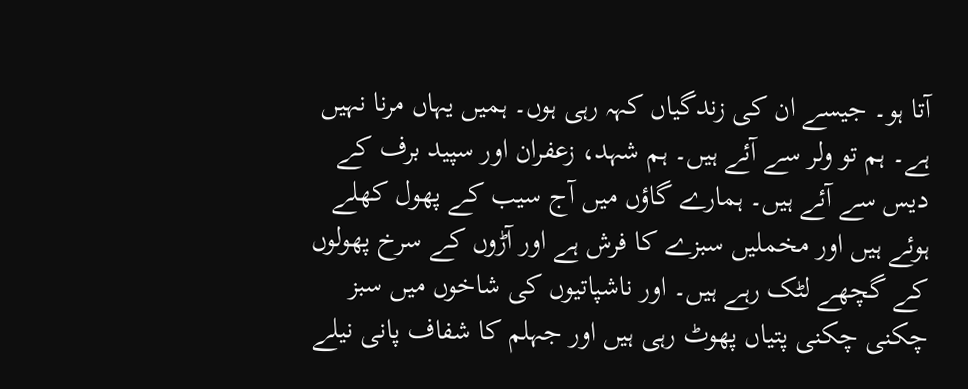آتا ہو۔ جیسے ان کی زندگیاں کہہ رہی ہوں۔ ہمیں یہاں مرنا نہیں ہے۔ ہم تو ولر سے آئے ہیں۔ ہم شہد، زعفران اور سپید برف کے دیس سے آئے ہیں۔ ہمارے گاؤں میں آج سیب کے پھول کھلے ہوئے ہیں اور مخملیں سبزے کا فرش ہے اور آڑوں کے سرخ پھولوں کے گچھے لٹک رہے ہیں۔ اور ناشپاتیوں کی شاخوں میں سبز چکنی چکنی پتیاں پھوٹ رہی ہیں اور جہلم کا شفاف پانی نیلے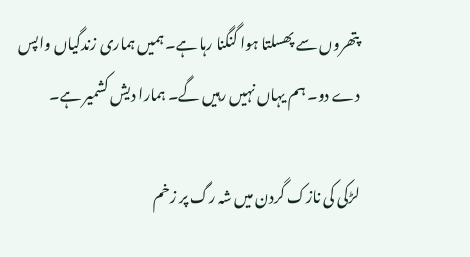پتھروں سے پھسلتا ہوا گنگنا رہا ہے۔ ہمیں ہماری زندگیاں واپس دے دو۔ ہم یہاں نہیں رہیں گے۔ ہمارا دیش کشمیر ہے۔

لڑکی کی نازک گردن میں شہ رگ پر زخم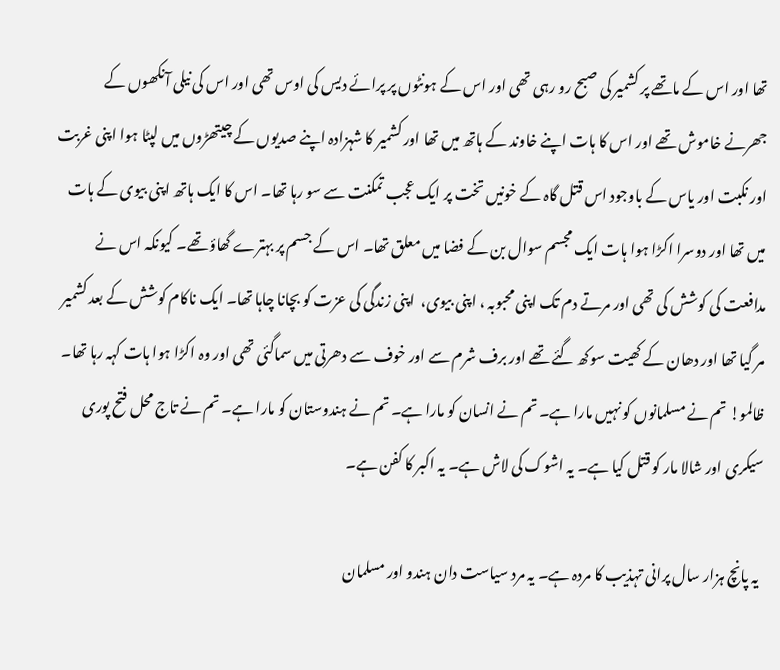تھا اور اس کے ماتھے پر کشمیر کی صبح رو رہی تھی اور اس کے ہونٹوں پر پرائے دیس کی اوس تھی اور اس کی نیلی آنکھوں کے جھرنے خاموش تھے اور اس کا ہات اپنے خاوند کے ہاتھ میں تھا اور کشمیر کا شہزادہ اپنے صدیوں کے چیتھڑوں میں لپٹا ہوا اپنی غربت اور نکبت اور یاس کے باوجود اس قتل گاہ کے خونیں تخت پر ایک عجب تمکنت سے سو رہا تھا۔ اس کا ایک ہاتھ اپنی بیوی کے ہات میں تھا اور دوسرا اکڑا ہوا ہات ایک مجسم سوال بن کے فضا میں معلق تھا۔ اس کے جسم پر بہترے گھاؤ تھے۔ کیونکہ اس نے مدافعت کی کوشش کی تھی اور مرتے دم تک اپنی محبوبہ ، اپنی بیوی،  اپنی زندگی کی عزت کو بچانا چاہا تھا۔ ایک ناکام کوشش کے بعد کشمیر مر گیا تھا اور دھان کے کھیت سوکھ گئے تھے اور برف شرم سے اور خوف سے دھرتی میں سماگئی تھی اور وہ اکڑا ہوا ہات کہہ رہا تھا۔ ظالمو! تم نے مسلمانوں کو نہیں مارا ہے۔ تم نے انسان کو مارا ہے۔ تم نے ہندوستان کو مارا ہے۔ تم نے تاج محل فتح پوری سیکری اور شالا مار کو قتل کیا ہے۔ یہ اشوک کی لاش ہے۔ یہ اکبر کا کفن ہے۔

 یہ پانچ ہزار سال پرانی تہذیب کا مردہ ہے۔ یہ مرد سیاست دان ہندو اور مسلمان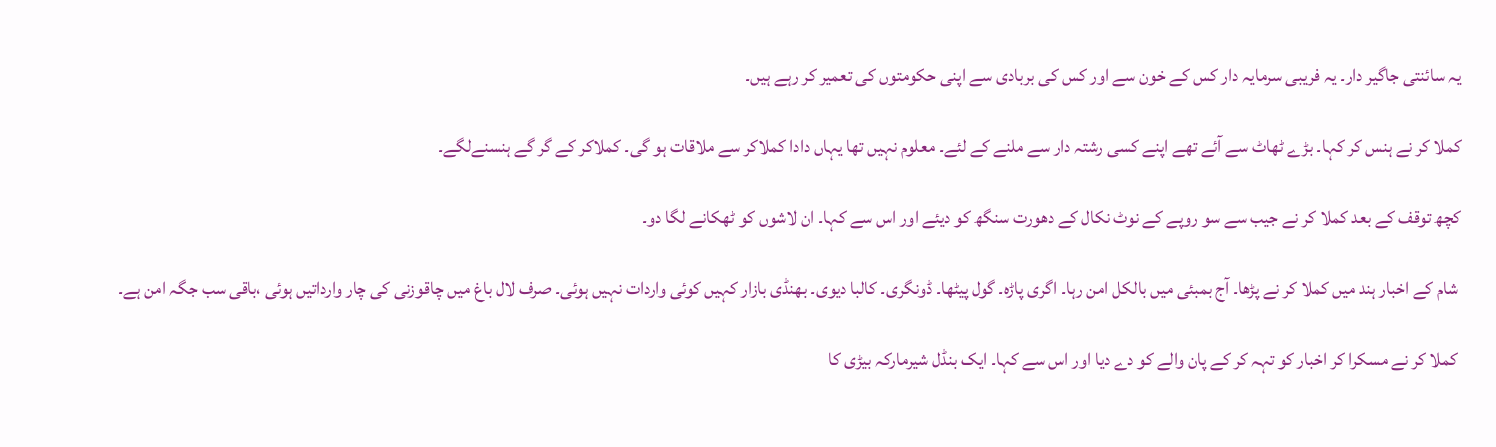یہ سائنتی جاگیر دار۔ یہ فریبی سرمایہ دار کس کے خون سے اور کس کی بربادی سے اپنی حکومتوں کی تعمیر کر رہے ہیں۔

کملا کر نے ہنس کر کہا۔ بڑے ٹھاٹ سے آئے تھے اپنے کسی رشتہ دار سے ملنے کے لئے۔ معلوم نہیں تھا یہاں دادا کملاکر سے ملاقات ہو گی۔ کملاکر کے گر گے ہنسنےلگے۔

کچھ توقف کے بعد کملا کر نے جیب سے سو روپے کے نوٹ نکال کے دھورت سنگھ کو دیئے اور اس سے کہا۔ ان لاشوں کو ٹھکانے لگا دو۔

 شام کے اخبار ہند میں کملا کر نے پڑھا۔ آج بمبئی میں بالکل امن رہا۔ اگری پاڑہ۔ گول پیٹھا۔ ڈونگری۔ کالبا دیوی۔ بھنڈی بازار کہیں کوئی واردات نہیں ہوئی۔ صرف لال باغ میں چاقوزنی کی چار وارداتیں ہوئی ،باقی سب جگہ امن ہے۔

 کملا کر نے مسکرا کر اخبار کو تہہ کر کے پان والے کو دے دیا اور اس سے کہا۔ ایک بنڈل شیرمارکہ بیڑی کا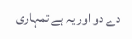دے دو اور یہ ہے تمہاری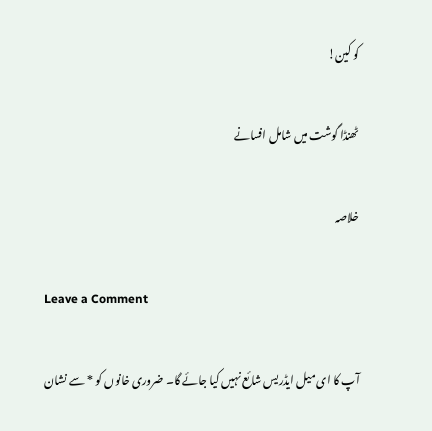کو کین!

ٹھنڈا گوشت میں شامل افسانے

خلاصہ

Leave a Comment

آپ کا ای میل ایڈریس شائع نہیں کیا جائے گا۔ ضروری خانوں کو * سے نشان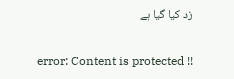زد کیا گیا ہے

error: Content is protected !!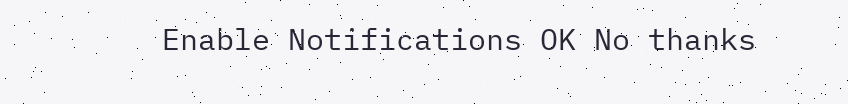Enable Notifications OK No thanks